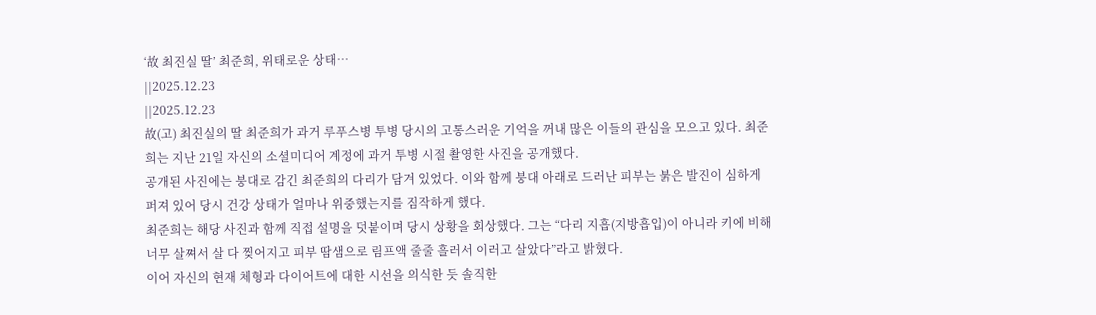‘故 최진실 딸’ 최준희, 위태로운 상태…
||2025.12.23
||2025.12.23
故(고) 최진실의 딸 최준희가 과거 루푸스병 투병 당시의 고통스러운 기억을 꺼내 많은 이들의 관심을 모으고 있다. 최준희는 지난 21일 자신의 소셜미디어 계정에 과거 투병 시절 촬영한 사진을 공개했다.
공개된 사진에는 붕대로 감긴 최준희의 다리가 담겨 있었다. 이와 함께 붕대 아래로 드러난 피부는 붉은 발진이 심하게 퍼져 있어 당시 건강 상태가 얼마나 위중했는지를 짐작하게 했다.
최준희는 해당 사진과 함께 직접 설명을 덧붙이며 당시 상황을 회상했다. 그는 “다리 지흡(지방흡입)이 아니라 키에 비해 너무 살쪄서 살 다 찢어지고 피부 땀샘으로 림프액 줄줄 흘러서 이러고 살았다”라고 밝혔다.
이어 자신의 현재 체형과 다이어트에 대한 시선을 의식한 듯 솔직한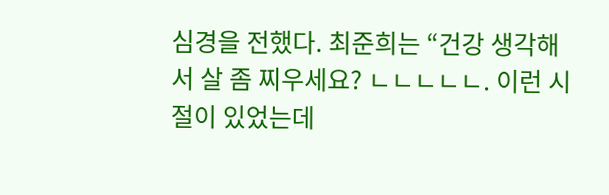심경을 전했다. 최준희는 “건강 생각해서 살 좀 찌우세요? ㄴㄴㄴㄴㄴ. 이런 시절이 있었는데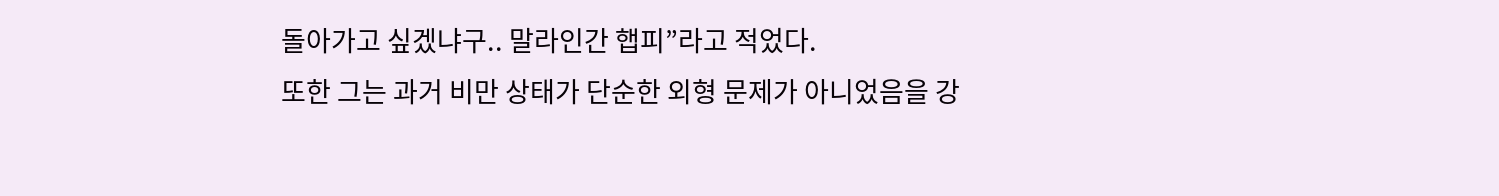돌아가고 싶겠냐구.. 말라인간 햅피”라고 적었다.
또한 그는 과거 비만 상태가 단순한 외형 문제가 아니었음을 강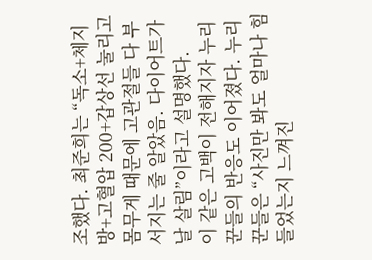조했다. 최준희는 “독소+체지방+고혈압 200+갑상선 눌리고 몸무게 때문에 고관절들 다 부서지는 줄 알았음. 다이어트가 날 살림”이라고 설명했다.
이 같은 고백이 전해지자 누리꾼들의 반응도 이어졌다. 누리꾼들은 “사진만 봐도 얼마나 힘들었는지 느껴진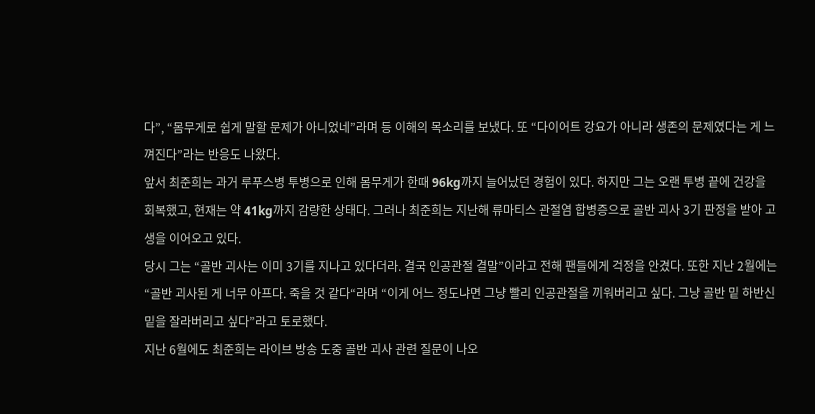다”, “몸무게로 쉽게 말할 문제가 아니었네”라며 등 이해의 목소리를 보냈다. 또 “다이어트 강요가 아니라 생존의 문제였다는 게 느껴진다”라는 반응도 나왔다.
앞서 최준희는 과거 루푸스병 투병으로 인해 몸무게가 한때 96kg까지 늘어났던 경험이 있다. 하지만 그는 오랜 투병 끝에 건강을 회복했고, 현재는 약 41kg까지 감량한 상태다. 그러나 최준희는 지난해 류마티스 관절염 합병증으로 골반 괴사 3기 판정을 받아 고생을 이어오고 있다.
당시 그는 “골반 괴사는 이미 3기를 지나고 있다더라. 결국 인공관절 결말”이라고 전해 팬들에게 걱정을 안겼다. 또한 지난 2월에는 “골반 괴사된 게 너무 아프다. 죽을 것 같다“라며 “이게 어느 정도냐면 그냥 빨리 인공관절을 끼워버리고 싶다. 그냥 골반 밑 하반신 밑을 잘라버리고 싶다”라고 토로했다.
지난 6월에도 최준희는 라이브 방송 도중 골반 괴사 관련 질문이 나오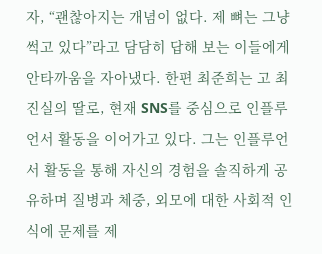자, “괜찮아지는 개념이 없다. 제 뼈는 그냥 썩고 있다”라고 담담히 답해 보는 이들에게 안타까움을 자아냈다. 한편 최준희는 고 최진실의 딸로, 현재 SNS를 중심으로 인플루언서 활동을 이어가고 있다. 그는 인플루언서 활동을 통해 자신의 경험을 솔직하게 공유하며 질병과 체중, 외모에 대한 사회적 인식에 문제를 제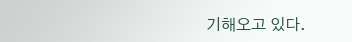기해오고 있다.